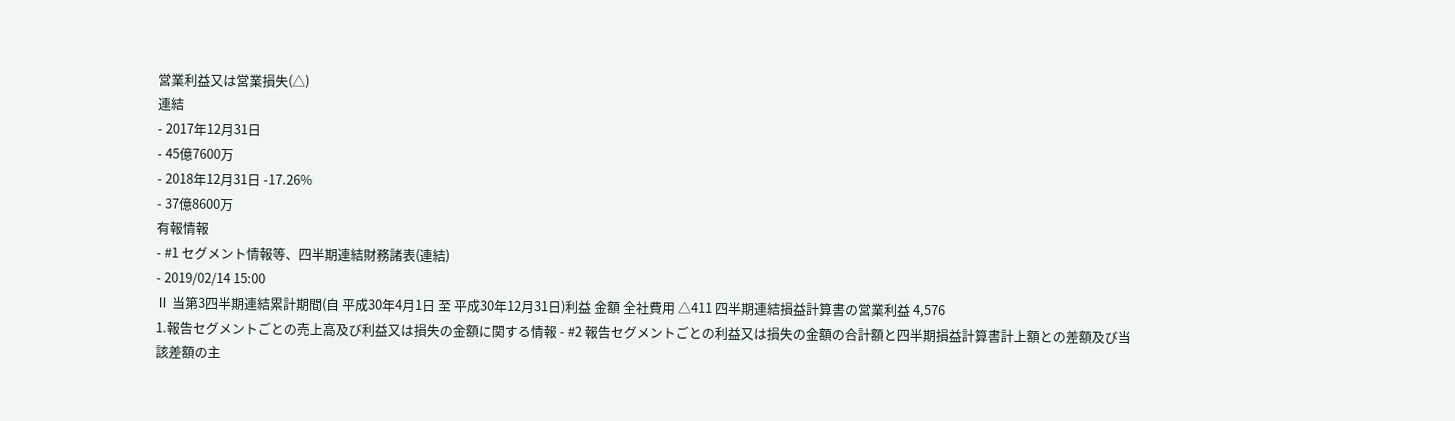営業利益又は営業損失(△)
連結
- 2017年12月31日
- 45億7600万
- 2018年12月31日 -17.26%
- 37億8600万
有報情報
- #1 セグメント情報等、四半期連結財務諸表(連結)
- 2019/02/14 15:00
Ⅱ 当第3四半期連結累計期間(自 平成30年4月1日 至 平成30年12月31日)利益 金額 全社費用 △411 四半期連結損益計算書の営業利益 4,576
1.報告セグメントごとの売上高及び利益又は損失の金額に関する情報 - #2 報告セグメントごとの利益又は損失の金額の合計額と四半期損益計算書計上額との差額及び当該差額の主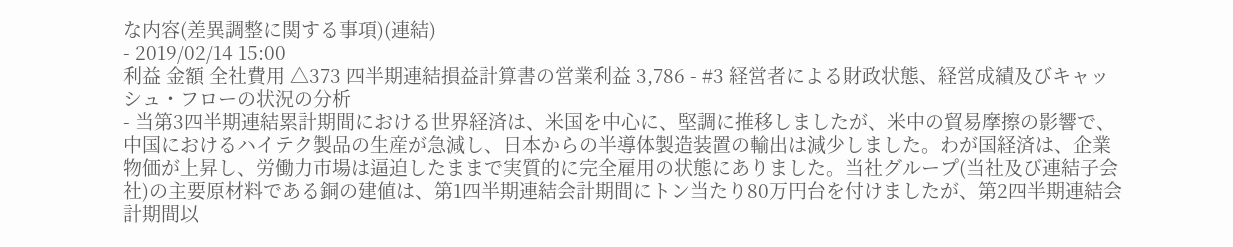な内容(差異調整に関する事項)(連結)
- 2019/02/14 15:00
利益 金額 全社費用 △373 四半期連結損益計算書の営業利益 3,786 - #3 経営者による財政状態、経営成績及びキャッシュ・フローの状況の分析
- 当第3四半期連結累計期間における世界経済は、米国を中心に、堅調に推移しましたが、米中の貿易摩擦の影響で、中国におけるハイテク製品の生産が急減し、日本からの半導体製造装置の輸出は減少しました。わが国経済は、企業物価が上昇し、労働力市場は逼迫したままで実質的に完全雇用の状態にありました。当社グループ(当社及び連結子会社)の主要原材料である銅の建値は、第1四半期連結会計期間にトン当たり80万円台を付けましたが、第2四半期連結会計期間以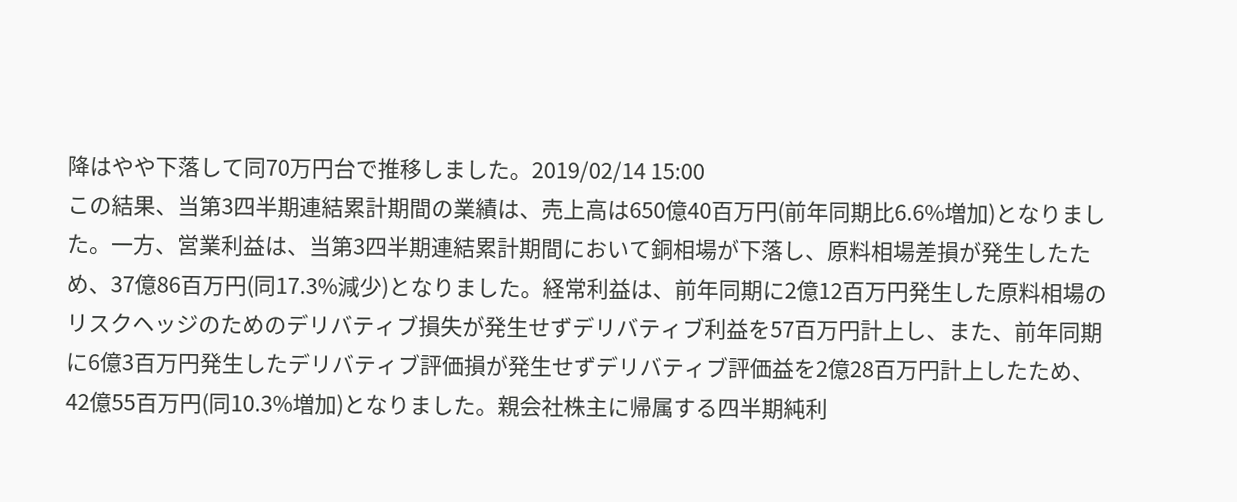降はやや下落して同70万円台で推移しました。2019/02/14 15:00
この結果、当第3四半期連結累計期間の業績は、売上高は650億40百万円(前年同期比6.6%増加)となりました。一方、営業利益は、当第3四半期連結累計期間において銅相場が下落し、原料相場差損が発生したため、37億86百万円(同17.3%減少)となりました。経常利益は、前年同期に2億12百万円発生した原料相場のリスクヘッジのためのデリバティブ損失が発生せずデリバティブ利益を57百万円計上し、また、前年同期に6億3百万円発生したデリバティブ評価損が発生せずデリバティブ評価益を2億28百万円計上したため、42億55百万円(同10.3%増加)となりました。親会社株主に帰属する四半期純利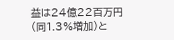益は24億22百万円(同1.3%増加)と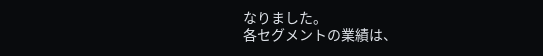なりました。
各セグメントの業績は、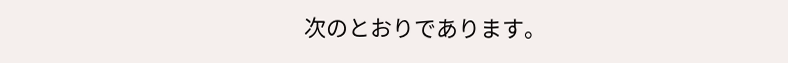次のとおりであります。